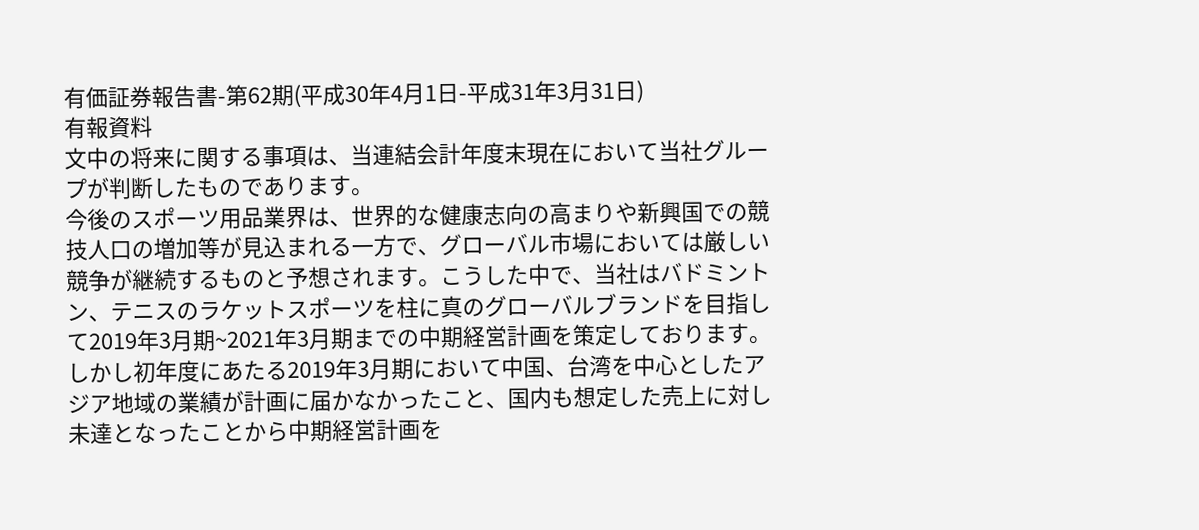有価証券報告書-第62期(平成30年4月1日-平成31年3月31日)
有報資料
文中の将来に関する事項は、当連結会計年度末現在において当社グループが判断したものであります。
今後のスポーツ用品業界は、世界的な健康志向の高まりや新興国での競技人口の増加等が見込まれる一方で、グローバル市場においては厳しい競争が継続するものと予想されます。こうした中で、当社はバドミントン、テニスのラケットスポーツを柱に真のグローバルブランドを目指して2019年3月期~2021年3月期までの中期経営計画を策定しております。しかし初年度にあたる2019年3月期において中国、台湾を中心としたアジア地域の業績が計画に届かなかったこと、国内も想定した売上に対し未達となったことから中期経営計画を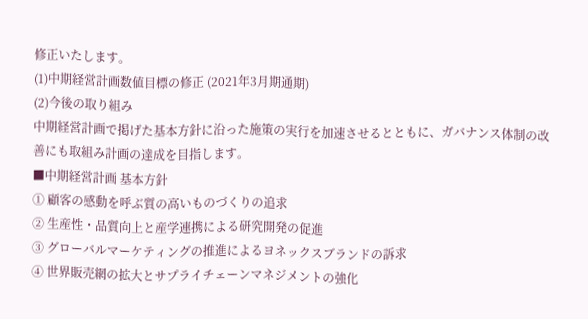修正いたします。
(1)中期経営計画数値目標の修正 (2021年3月期通期)
(2)今後の取り組み
中期経営計画で掲げた基本方針に沿った施策の実行を加速させるとともに、ガバナンス体制の改善にも取組み計画の達成を目指します。
■中期経営計画 基本方針
① 顧客の感動を呼ぶ質の高いものづくりの追求
② 生産性・品質向上と産学連携による研究開発の促進
③ グローバルマーケティングの推進によるヨネックスブランドの訴求
④ 世界販売網の拡大とサプライチェーンマネジメントの強化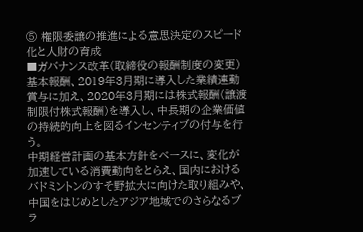⑤ 権限委譲の推進による意思決定のスピード化と人財の育成
■ガバナンス改革(取締役の報酬制度の変更)
基本報酬、2019年3月期に導入した業績連動賞与に加え、2020年3月期には株式報酬(譲渡制限付株式報酬)を導入し、中長期の企業価値の持続的向上を図るインセンティブの付与を行う。
中期経営計画の基本方針をベースに、変化が加速している消費動向をとらえ、国内におけるバドミントンのすそ野拡大に向けた取り組みや、中国をはじめとしたアジア地域でのさらなるブラ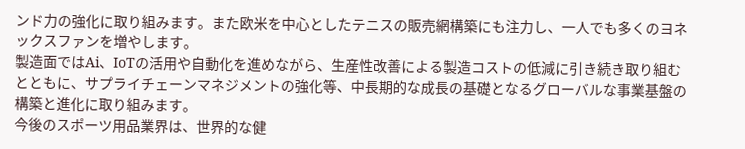ンド力の強化に取り組みます。また欧米を中心としたテニスの販売網構築にも注力し、一人でも多くのヨネックスファンを増やします。
製造面ではAi、IoTの活用や自動化を進めながら、生産性改善による製造コストの低減に引き続き取り組むとともに、サプライチェーンマネジメントの強化等、中長期的な成長の基礎となるグローバルな事業基盤の構築と進化に取り組みます。
今後のスポーツ用品業界は、世界的な健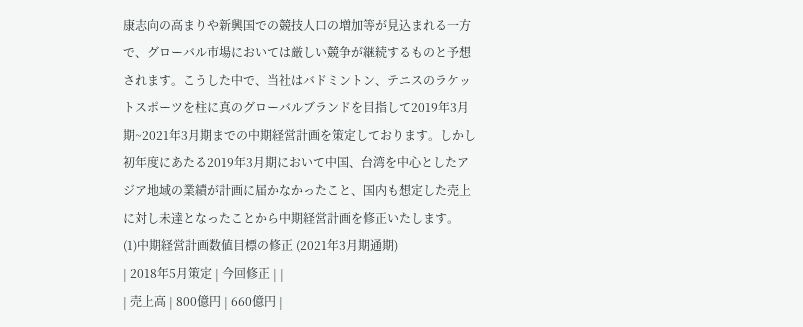康志向の高まりや新興国での競技人口の増加等が見込まれる一方で、グローバル市場においては厳しい競争が継続するものと予想されます。こうした中で、当社はバドミントン、テニスのラケットスポーツを柱に真のグローバルブランドを目指して2019年3月期~2021年3月期までの中期経営計画を策定しております。しかし初年度にあたる2019年3月期において中国、台湾を中心としたアジア地域の業績が計画に届かなかったこと、国内も想定した売上に対し未達となったことから中期経営計画を修正いたします。
(1)中期経営計画数値目標の修正 (2021年3月期通期)
| 2018年5月策定 | 今回修正 | |
| 売上高 | 800億円 | 660億円 |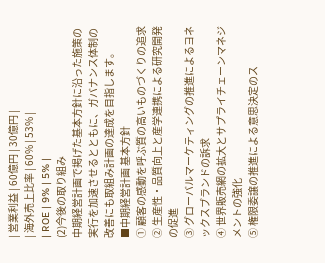| 営業利益 | 60億円 | 30億円 |
| 海外売上比率 | 60% | 53% |
| ROE | 9% | 5% |
(2)今後の取り組み
中期経営計画で掲げた基本方針に沿った施策の実行を加速させるとともに、ガバナンス体制の改善にも取組み計画の達成を目指します。
■中期経営計画 基本方針
① 顧客の感動を呼ぶ質の高いものづくりの追求
② 生産性・品質向上と産学連携による研究開発の促進
③ グローバルマーケティングの推進によるヨネックスブランドの訴求
④ 世界販売網の拡大とサプライチェーンマネジメントの強化
⑤ 権限委譲の推進による意思決定のス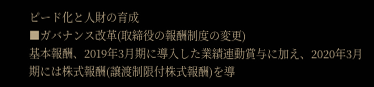ピード化と人財の育成
■ガバナンス改革(取締役の報酬制度の変更)
基本報酬、2019年3月期に導入した業績連動賞与に加え、2020年3月期には株式報酬(譲渡制限付株式報酬)を導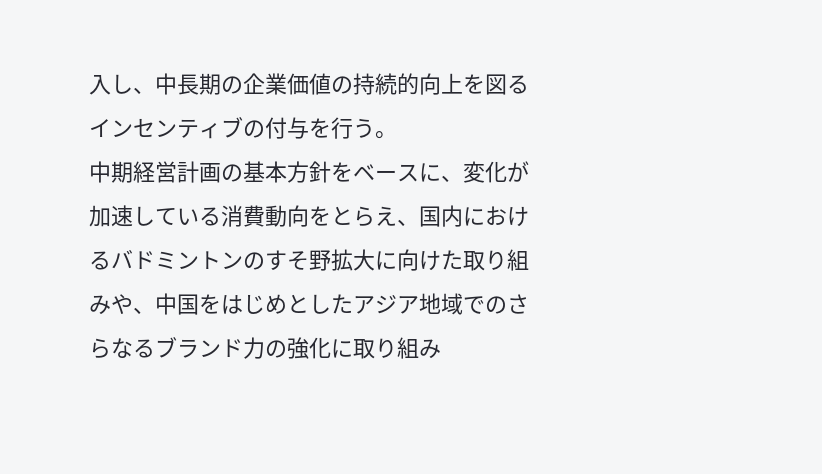入し、中長期の企業価値の持続的向上を図るインセンティブの付与を行う。
中期経営計画の基本方針をベースに、変化が加速している消費動向をとらえ、国内におけるバドミントンのすそ野拡大に向けた取り組みや、中国をはじめとしたアジア地域でのさらなるブランド力の強化に取り組み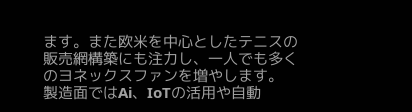ます。また欧米を中心としたテニスの販売網構築にも注力し、一人でも多くのヨネックスファンを増やします。
製造面ではAi、IoTの活用や自動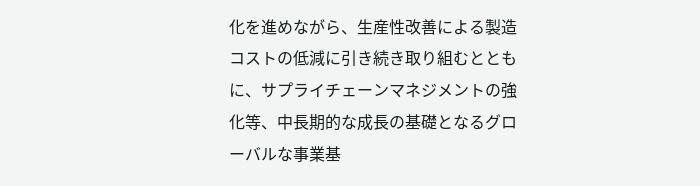化を進めながら、生産性改善による製造コストの低減に引き続き取り組むとともに、サプライチェーンマネジメントの強化等、中長期的な成長の基礎となるグローバルな事業基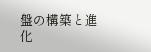盤の構築と進化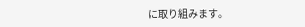に取り組みます。